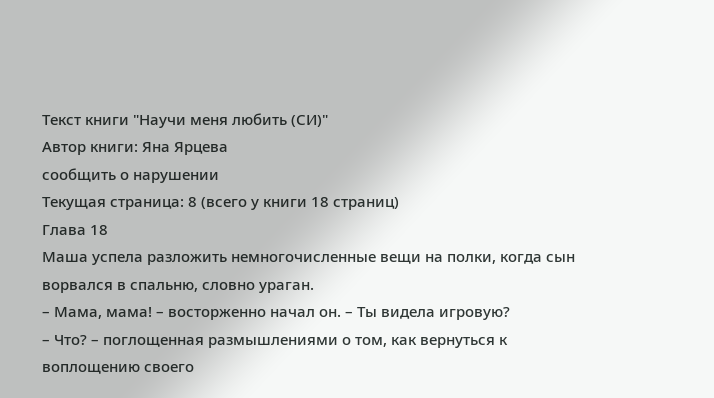Текст книги "Научи меня любить (СИ)"
Автор книги: Яна Ярцева
сообщить о нарушении
Текущая страница: 8 (всего у книги 18 страниц)
Глава 18
Маша успела разложить немногочисленные вещи на полки, когда сын ворвался в спальню, словно ураган.
– Мама, мама! – восторженно начал он. – Ты видела игровую?
– Что? – поглощенная размышлениями о том, как вернуться к воплощению своего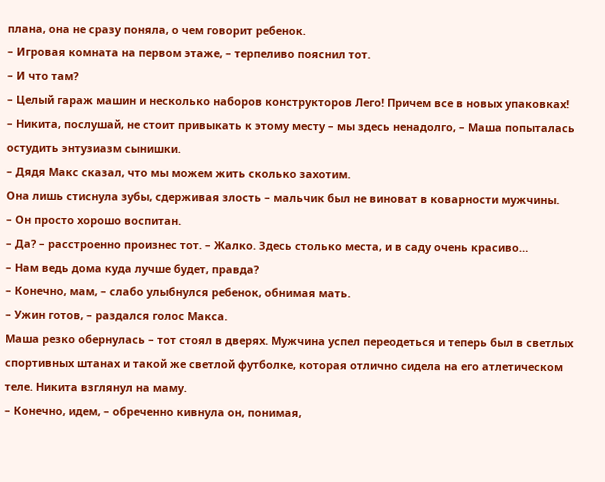плана, она не сразу поняла, о чем говорит ребенок.
– Игровая комната на первом этаже, – терпеливо пояснил тот.
– И что там?
– Целый гараж машин и несколько наборов конструкторов Лего! Причем все в новых упаковках!
– Никита, послушай, не стоит привыкать к этому месту – мы здесь ненадолго, – Маша попыталась остудить энтузиазм сынишки.
– Дядя Макс сказал, что мы можем жить сколько захотим.
Она лишь стиснула зубы, сдерживая злость – мальчик был не виноват в коварности мужчины.
– Он просто хорошо воспитан.
– Да? – расстроенно произнес тот. – Жалко. Здесь столько места, и в саду очень красиво…
– Нам ведь дома куда лучше будет, правда?
– Конечно, мам, – слабо улыбнулся ребенок, обнимая мать.
– Ужин готов, – раздался голос Макса.
Маша резко обернулась – тот стоял в дверях. Мужчина успел переодеться и теперь был в светлых спортивных штанах и такой же светлой футболке, которая отлично сидела на его атлетическом теле. Никита взглянул на маму.
– Конечно, идем, – обреченно кивнула он, понимая,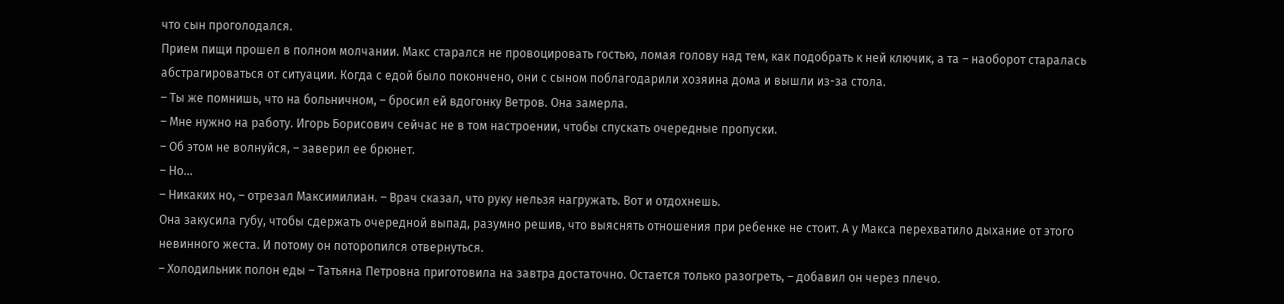что сын проголодался.
Прием пищи прошел в полном молчании. Макс старался не провоцировать гостью, ломая голову над тем, как подобрать к ней ключик, а та – наоборот старалась абстрагироваться от ситуации. Когда с едой было покончено, они с сыном поблагодарили хозяина дома и вышли из-за стола.
– Ты же помнишь, что на больничном, – бросил ей вдогонку Ветров. Она замерла.
– Мне нужно на работу. Игорь Борисович сейчас не в том настроении, чтобы спускать очередные пропуски.
– Об этом не волнуйся, – заверил ее брюнет.
– Но…
– Никаких но, – отрезал Максимилиан. – Врач сказал, что руку нельзя нагружать. Вот и отдохнешь.
Она закусила губу, чтобы сдержать очередной выпад, разумно решив, что выяснять отношения при ребенке не стоит. А у Макса перехватило дыхание от этого невинного жеста. И потому он поторопился отвернуться.
– Холодильник полон еды – Татьяна Петровна приготовила на завтра достаточно. Остается только разогреть, – добавил он через плечо.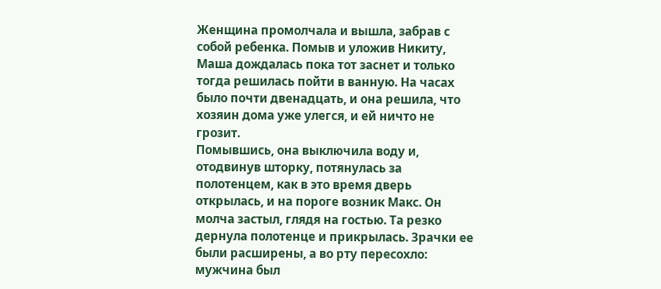Женщина промолчала и вышла, забрав с собой ребенка. Помыв и уложив Никиту, Маша дождалась пока тот заснет и только тогда решилась пойти в ванную. На часах было почти двенадцать, и она решила, что хозяин дома уже улегся, и ей ничто не грозит.
Помывшись, она выключила воду и, отодвинув шторку, потянулась за полотенцем, как в это время дверь открылась, и на пороге возник Макс. Он молча застыл, глядя на гостью. Та резко дернула полотенце и прикрылась. Зрачки ее были расширены, а во рту пересохло: мужчина был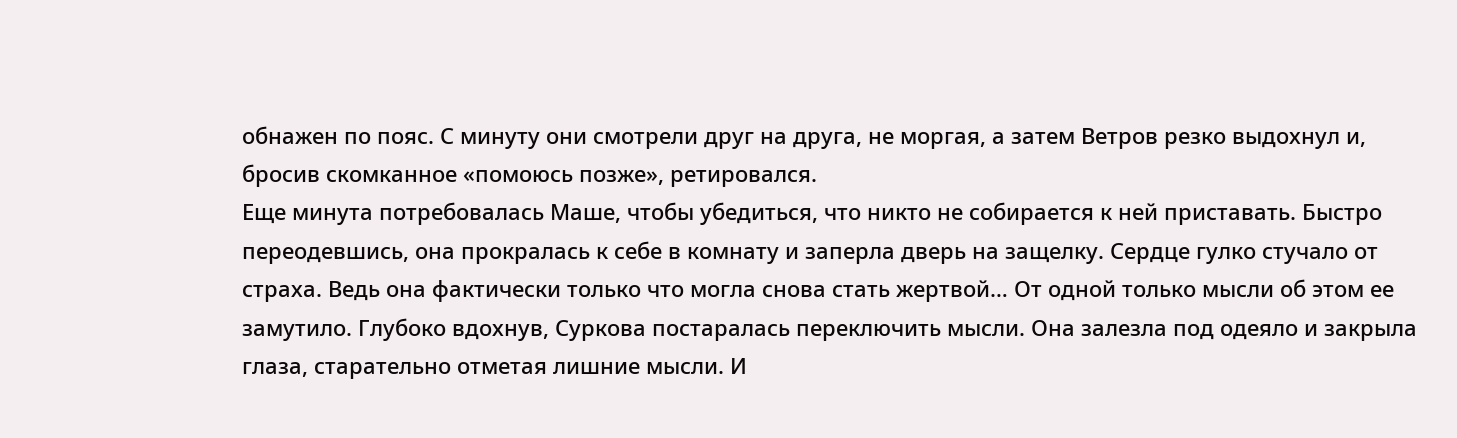обнажен по пояс. С минуту они смотрели друг на друга, не моргая, а затем Ветров резко выдохнул и, бросив скомканное «помоюсь позже», ретировался.
Еще минута потребовалась Маше, чтобы убедиться, что никто не собирается к ней приставать. Быстро переодевшись, она прокралась к себе в комнату и заперла дверь на защелку. Сердце гулко стучало от страха. Ведь она фактически только что могла снова стать жертвой… От одной только мысли об этом ее замутило. Глубоко вдохнув, Суркова постаралась переключить мысли. Она залезла под одеяло и закрыла глаза, старательно отметая лишние мысли. И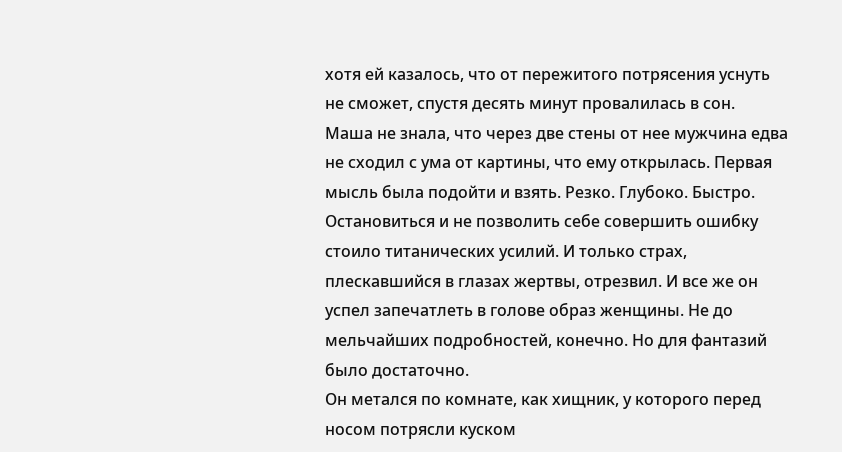хотя ей казалось, что от пережитого потрясения уснуть не сможет, спустя десять минут провалилась в сон.
Маша не знала, что через две стены от нее мужчина едва не сходил с ума от картины, что ему открылась. Первая мысль была подойти и взять. Резко. Глубоко. Быстро. Остановиться и не позволить себе совершить ошибку стоило титанических усилий. И только страх, плескавшийся в глазах жертвы, отрезвил. И все же он успел запечатлеть в голове образ женщины. Не до мельчайших подробностей, конечно. Но для фантазий было достаточно.
Он метался по комнате, как хищник, у которого перед носом потрясли куском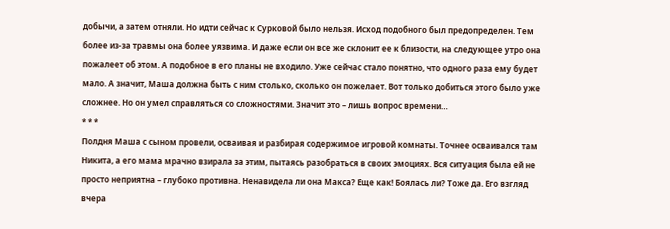добычи, а затем отняли. Но идти сейчас к Сурковой было нельзя. Исход подобного был предопределен. Тем более из-за травмы она более уязвима. И даже если он все же склонит ее к близости, на следующее утро она пожалеет об этом. А подобное в его планы не входило. Уже сейчас стало понятно, что одного раза ему будет мало. А значит, Маша должна быть с ним столько, сколько он пожелает. Вот только добиться этого было уже сложнее. Но он умел справляться со сложностями. Значит это – лишь вопрос времени…
* * *
Полдня Маша с сыном провели, осваивая и разбирая содержимое игровой комнаты. Точнее осваивался там Никита, а его мама мрачно взирала за этим, пытаясь разобраться в своих эмоциях. Вся ситуация была ей не просто неприятна – глубоко противна. Ненавидела ли она Макса? Еще как! Боялась ли? Тоже да. Его взгляд вчера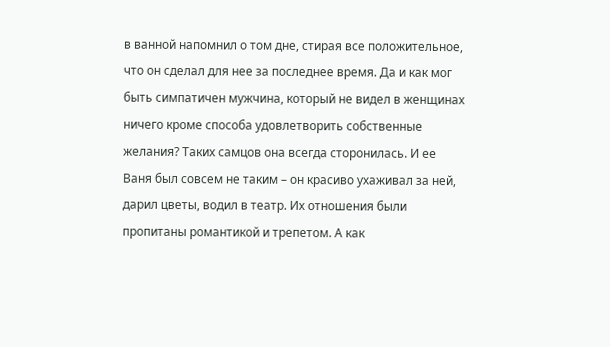в ванной напомнил о том дне, стирая все положительное,
что он сделал для нее за последнее время. Да и как мог быть симпатичен мужчина, который не видел в женщинах ничего кроме способа удовлетворить собственные желания? Таких самцов она всегда сторонилась. И ее Ваня был совсем не таким – он красиво ухаживал за ней, дарил цветы, водил в театр. Их отношения были пропитаны романтикой и трепетом. А как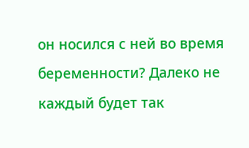он носился с ней во время беременности? Далеко не каждый будет так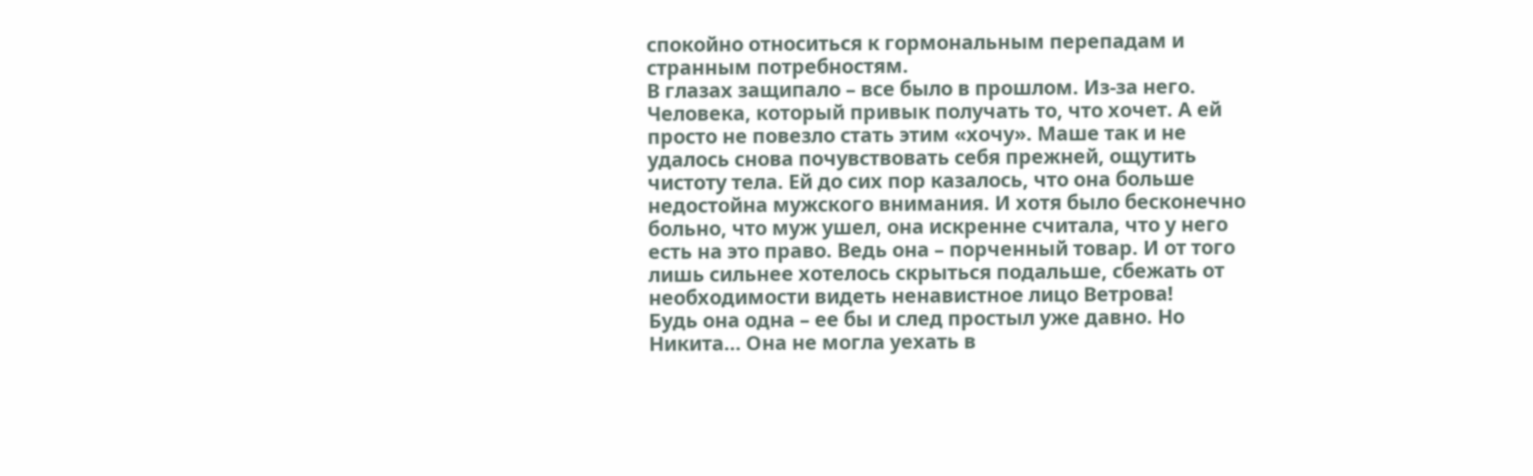спокойно относиться к гормональным перепадам и странным потребностям.
В глазах защипало – все было в прошлом. Из-за него. Человека, который привык получать то, что хочет. А ей просто не повезло стать этим «хочу». Маше так и не удалось снова почувствовать себя прежней, ощутить чистоту тела. Ей до сих пор казалось, что она больше недостойна мужского внимания. И хотя было бесконечно больно, что муж ушел, она искренне считала, что у него есть на это право. Ведь она – порченный товар. И от того лишь сильнее хотелось скрыться подальше, сбежать от необходимости видеть ненавистное лицо Ветрова!
Будь она одна – ее бы и след простыл уже давно. Но Никита… Она не могла уехать в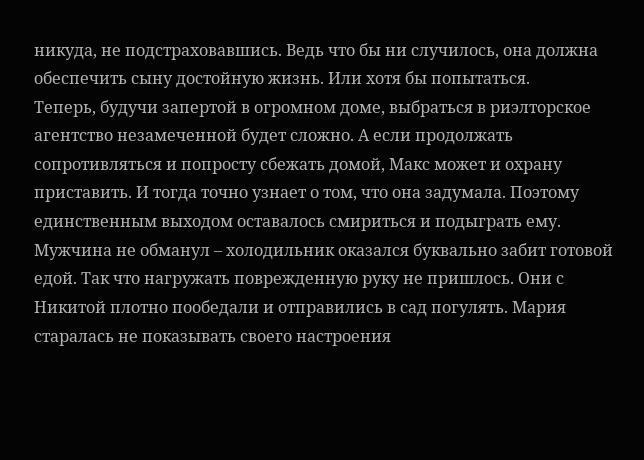никуда, не подстраховавшись. Ведь что бы ни случилось, она должна обеспечить сыну достойную жизнь. Или хотя бы попытаться.
Теперь, будучи запертой в огромном доме, выбраться в риэлторское агентство незамеченной будет сложно. А если продолжать сопротивляться и попросту сбежать домой, Макс может и охрану приставить. И тогда точно узнает о том, что она задумала. Поэтому единственным выходом оставалось смириться и подыграть ему.
Мужчина не обманул – холодильник оказался буквально забит готовой едой. Так что нагружать поврежденную руку не пришлось. Они с Никитой плотно пообедали и отправились в сад погулять. Мария старалась не показывать своего настроения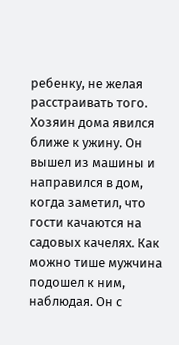ребенку, не желая расстраивать того.
Хозяин дома явился ближе к ужину. Он вышел из машины и направился в дом, когда заметил, что гости качаются на садовых качелях. Как можно тише мужчина подошел к ним, наблюдая. Он с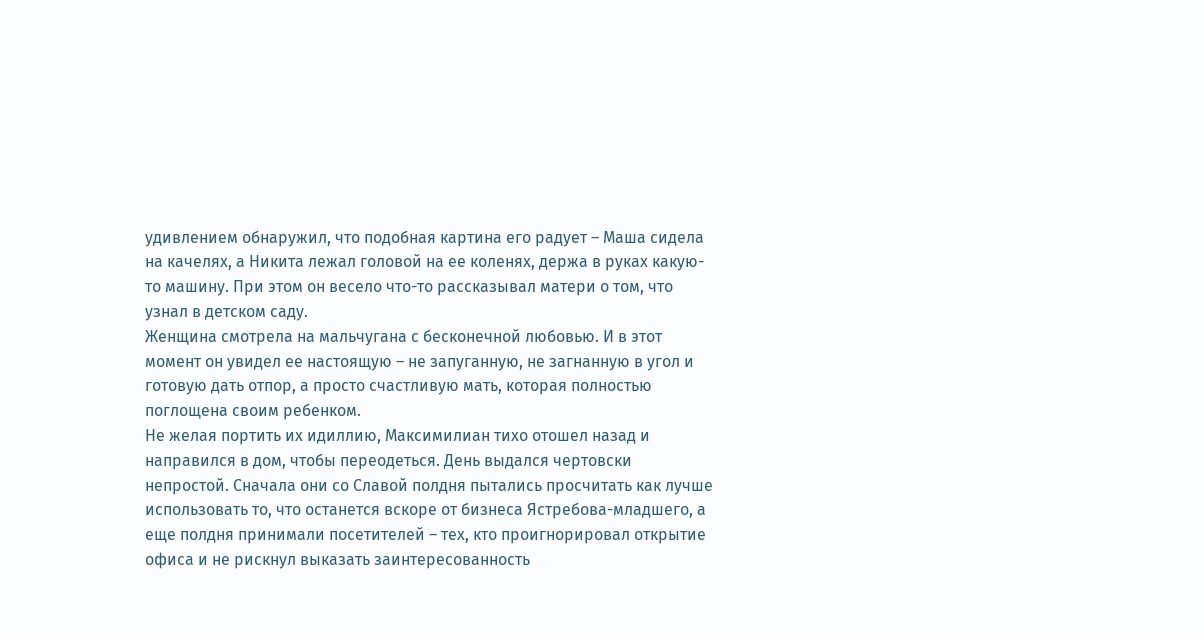удивлением обнаружил, что подобная картина его радует – Маша сидела на качелях, а Никита лежал головой на ее коленях, держа в руках какую-то машину. При этом он весело что-то рассказывал матери о том, что узнал в детском саду.
Женщина смотрела на мальчугана с бесконечной любовью. И в этот момент он увидел ее настоящую – не запуганную, не загнанную в угол и готовую дать отпор, а просто счастливую мать, которая полностью поглощена своим ребенком.
Не желая портить их идиллию, Максимилиан тихо отошел назад и направился в дом, чтобы переодеться. День выдался чертовски непростой. Сначала они со Славой полдня пытались просчитать как лучше использовать то, что останется вскоре от бизнеса Ястребова-младшего, а еще полдня принимали посетителей – тех, кто проигнорировал открытие офиса и не рискнул выказать заинтересованность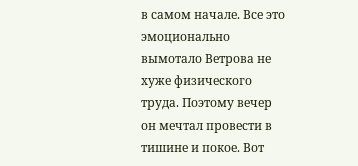в самом начале. Все это эмоционально вымотало Ветрова не хуже физического труда. Поэтому вечер он мечтал провести в тишине и покое. Вот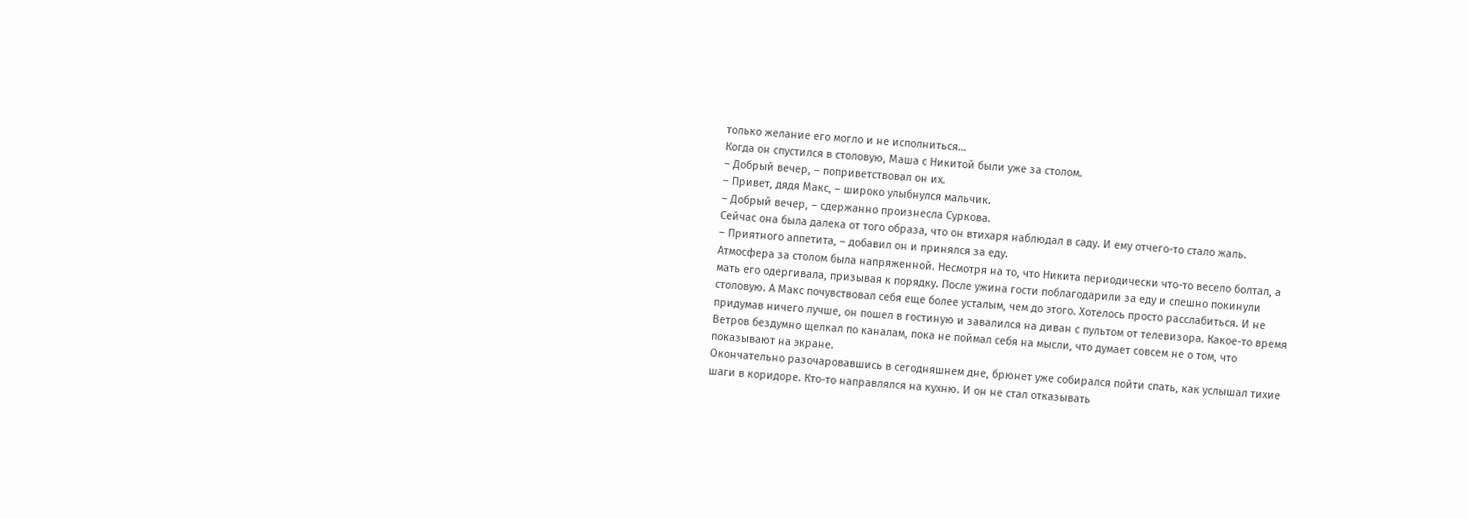только желание его могло и не исполниться…
Когда он спустился в столовую, Маша с Никитой были уже за столом.
– Добрый вечер, – поприветствовал он их.
– Привет, дядя Макс, – широко улыбнулся мальчик.
– Добрый вечер, – сдержанно произнесла Суркова.
Сейчас она была далека от того образа, что он втихаря наблюдал в саду. И ему отчего-то стало жаль.
– Приятного аппетита, – добавил он и принялся за еду.
Атмосфера за столом была напряженной. Несмотря на то, что Никита периодически что-то весело болтал, а мать его одергивала, призывая к порядку. После ужина гости поблагодарили за еду и спешно покинули столовую. А Макс почувствовал себя еще более усталым, чем до этого. Хотелось просто расслабиться. И не придумав ничего лучше, он пошел в гостиную и завалился на диван с пультом от телевизора. Какое-то время Ветров бездумно щелкал по каналам, пока не поймал себя на мысли, что думает совсем не о том, что показывают на экране.
Окончательно разочаровавшись в сегодняшнем дне, брюнет уже собирался пойти спать, как услышал тихие шаги в коридоре. Кто-то направлялся на кухню. И он не стал отказывать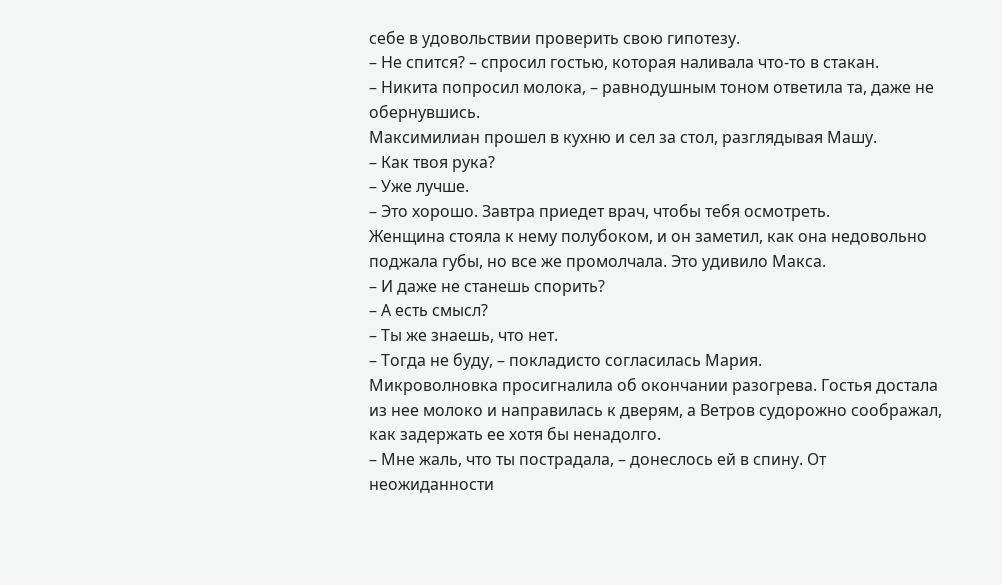себе в удовольствии проверить свою гипотезу.
– Не спится? – спросил гостью, которая наливала что-то в стакан.
– Никита попросил молока, – равнодушным тоном ответила та, даже не обернувшись.
Максимилиан прошел в кухню и сел за стол, разглядывая Машу.
– Как твоя рука?
– Уже лучше.
– Это хорошо. Завтра приедет врач, чтобы тебя осмотреть.
Женщина стояла к нему полубоком, и он заметил, как она недовольно поджала губы, но все же промолчала. Это удивило Макса.
– И даже не станешь спорить?
– А есть смысл?
– Ты же знаешь, что нет.
– Тогда не буду, – покладисто согласилась Мария.
Микроволновка просигналила об окончании разогрева. Гостья достала из нее молоко и направилась к дверям, а Ветров судорожно соображал, как задержать ее хотя бы ненадолго.
– Мне жаль, что ты пострадала, – донеслось ей в спину. От неожиданности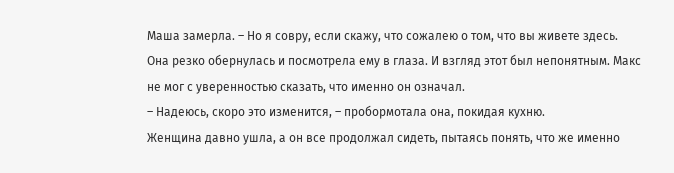Маша замерла. – Но я совру, если скажу, что сожалею о том, что вы живете здесь.
Она резко обернулась и посмотрела ему в глаза. И взгляд этот был непонятным. Макс не мог с уверенностью сказать, что именно он означал.
– Надеюсь, скоро это изменится, – пробормотала она, покидая кухню.
Женщина давно ушла, а он все продолжал сидеть, пытаясь понять, что же именно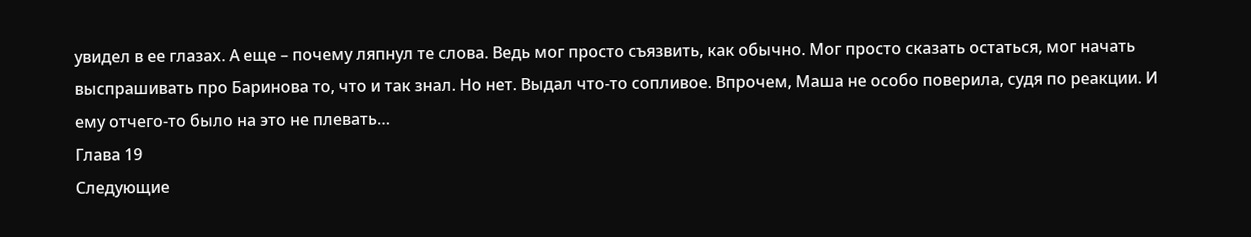увидел в ее глазах. А еще – почему ляпнул те слова. Ведь мог просто съязвить, как обычно. Мог просто сказать остаться, мог начать выспрашивать про Баринова то, что и так знал. Но нет. Выдал что-то сопливое. Впрочем, Маша не особо поверила, судя по реакции. И ему отчего-то было на это не плевать…
Глава 19
Следующие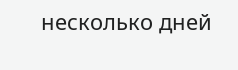несколько дней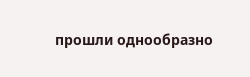прошли однообразно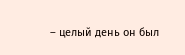– целый день он был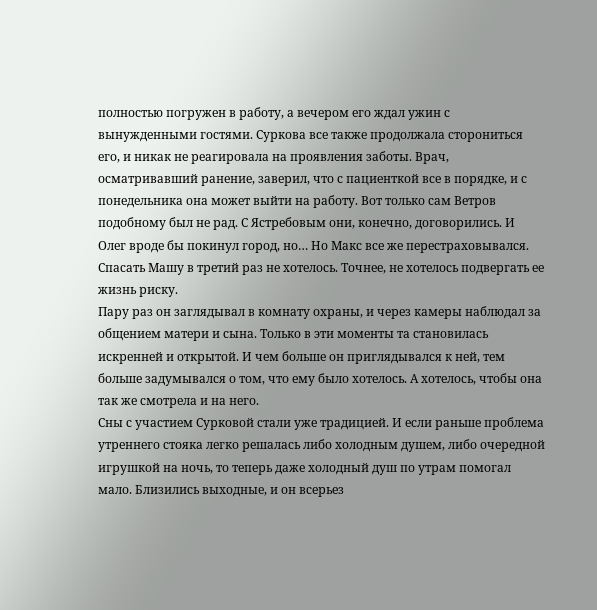полностью погружен в работу, а вечером его ждал ужин с вынужденными гостями. Суркова все также продолжала сторониться его, и никак не реагировала на проявления заботы. Врач, осматривавший ранение, заверил, что с пациенткой все в порядке, и с понедельника она может выйти на работу. Вот только сам Ветров подобному был не рад. С Ястребовым они, конечно, договорились. И Олег вроде бы покинул город, но… Но Макс все же перестраховывался. Спасать Машу в третий раз не хотелось. Точнее, не хотелось подвергать ее жизнь риску.
Пару раз он заглядывал в комнату охраны, и через камеры наблюдал за общением матери и сына. Только в эти моменты та становилась искренней и открытой. И чем больше он приглядывался к ней, тем больше задумывался о том, что ему было хотелось. А хотелось, чтобы она так же смотрела и на него.
Сны с участием Сурковой стали уже традицией. И если раньше проблема утреннего стояка легко решалась либо холодным душем, либо очередной игрушкой на ночь, то теперь даже холодный душ по утрам помогал мало. Близились выходные, и он всерьез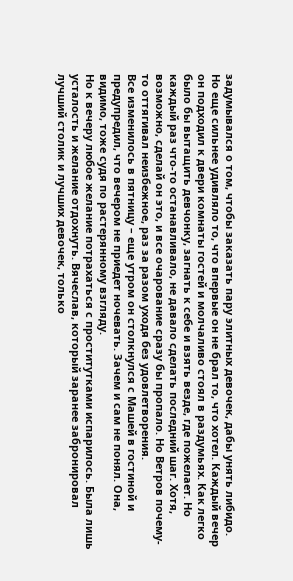задумывался о том, чтобы заказать пару элитных девочек, дабы унять либидо. Но еще сильнее удивляло то, что впервые он не брал то, что хотел. Каждый вечер он подходил к двери комнаты гостей и молчаливо стоял в раздумьях. Как легко было бы вытащить девчонку, загнать к себе и взять везде, где пожелает. Но каждый раз что-то останавливало, не давало сделать последний шаг. Хотя, возможно, сделай он это, и все очарование сразу бы пропало. Но Ветров почему-то оттягивал неизбежное, раз за разом уходя без удовлетворения.
Все изменилось в пятницу – еще утром он столкнулся с Машей в гостиной и предупредил, что вечером не приедет ночевать. Зачем и сам не понял. Она, видимо, тоже судя по растерянному взгляду.
Но к вечеру любое желание потрахаться с проститутками испарилось. Была лишь усталость и желание отдохнуть. Вячеслав, который заранее забронировал лучший столик и лучших девочек, только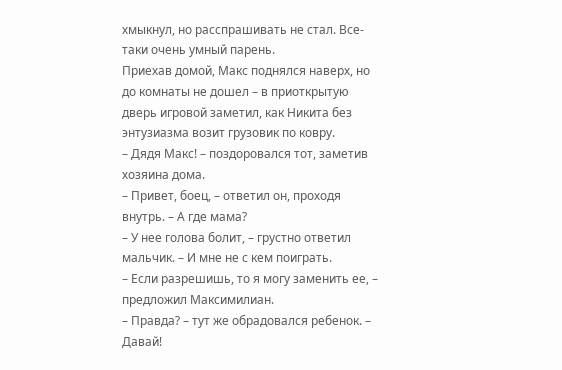хмыкнул, но расспрашивать не стал. Все-таки очень умный парень.
Приехав домой, Макс поднялся наверх, но до комнаты не дошел – в приоткрытую дверь игровой заметил, как Никита без энтузиазма возит грузовик по ковру.
– Дядя Макс! – поздоровался тот, заметив хозяина дома.
– Привет, боец, – ответил он, проходя внутрь. – А где мама?
– У нее голова болит, – грустно ответил мальчик. – И мне не с кем поиграть.
– Если разрешишь, то я могу заменить ее, – предложил Максимилиан.
– Правда? – тут же обрадовался ребенок. – Давай!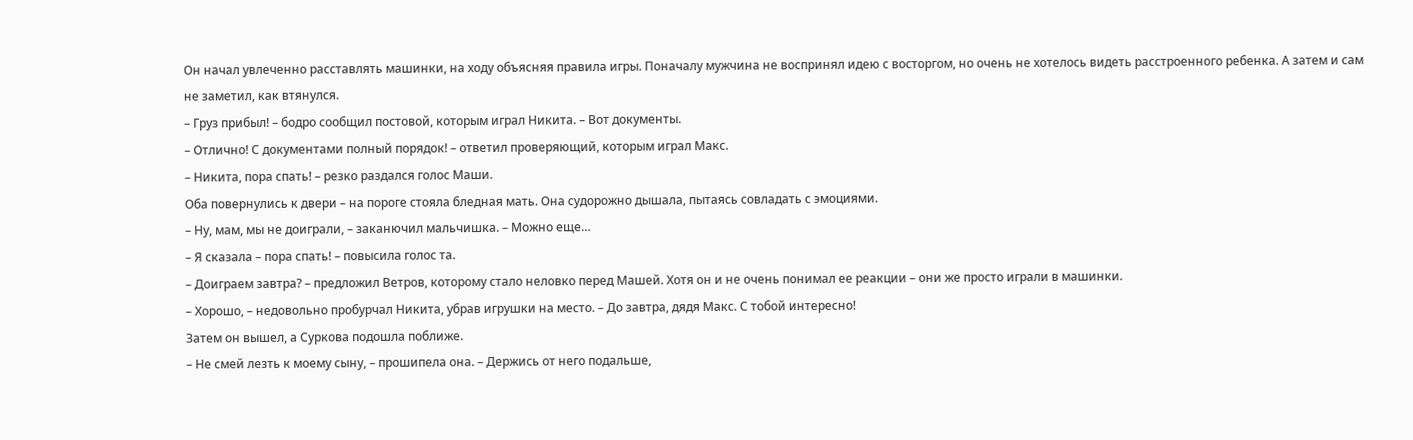Он начал увлеченно расставлять машинки, на ходу объясняя правила игры. Поначалу мужчина не воспринял идею с восторгом, но очень не хотелось видеть расстроенного ребенка. А затем и сам не заметил, как втянулся.
– Груз прибыл! – бодро сообщил постовой, которым играл Никита. – Вот документы.
– Отлично! С документами полный порядок! – ответил проверяющий, которым играл Макс.
– Никита, пора спать! – резко раздался голос Маши.
Оба повернулись к двери – на пороге стояла бледная мать. Она судорожно дышала, пытаясь совладать с эмоциями.
– Ну, мам, мы не доиграли, – заканючил мальчишка. – Можно еще…
– Я сказала – пора спать! – повысила голос та.
– Доиграем завтра? – предложил Ветров, которому стало неловко перед Машей. Хотя он и не очень понимал ее реакции – они же просто играли в машинки.
– Хорошо, – недовольно пробурчал Никита, убрав игрушки на место. – До завтра, дядя Макс. С тобой интересно!
Затем он вышел, а Суркова подошла поближе.
– Не смей лезть к моему сыну, – прошипела она. – Держись от него подальше,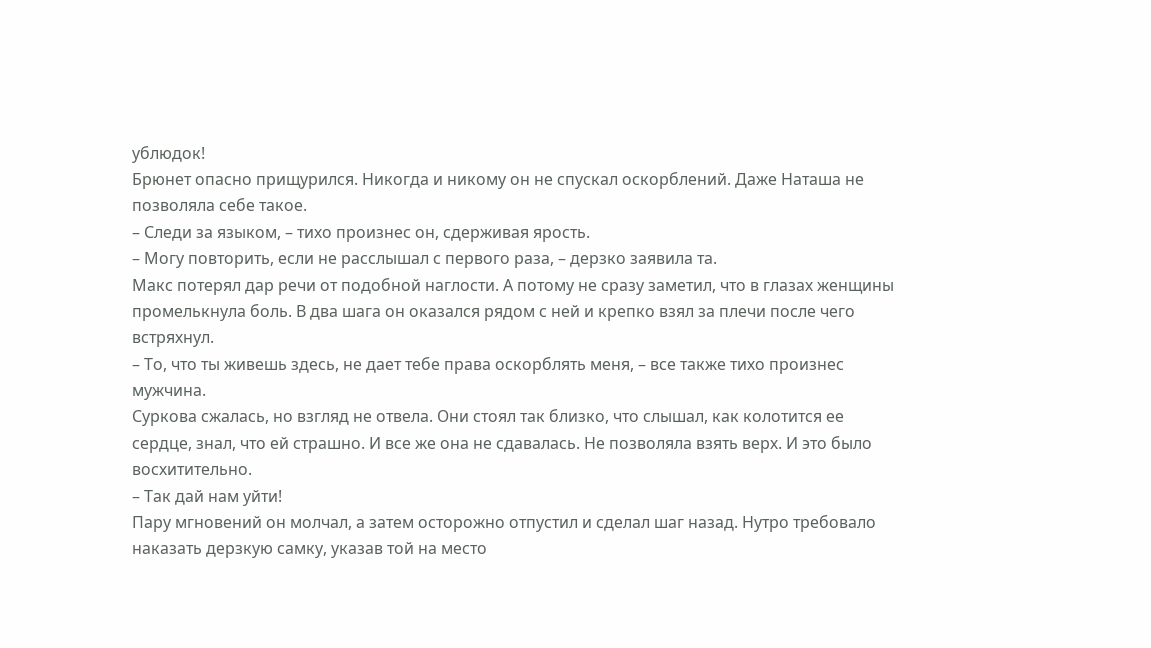ублюдок!
Брюнет опасно прищурился. Никогда и никому он не спускал оскорблений. Даже Наташа не позволяла себе такое.
– Следи за языком, – тихо произнес он, сдерживая ярость.
– Могу повторить, если не расслышал с первого раза, – дерзко заявила та.
Макс потерял дар речи от подобной наглости. А потому не сразу заметил, что в глазах женщины промелькнула боль. В два шага он оказался рядом с ней и крепко взял за плечи после чего встряхнул.
– То, что ты живешь здесь, не дает тебе права оскорблять меня, – все также тихо произнес мужчина.
Суркова сжалась, но взгляд не отвела. Они стоял так близко, что слышал, как колотится ее сердце, знал, что ей страшно. И все же она не сдавалась. Не позволяла взять верх. И это было восхитительно.
– Так дай нам уйти!
Пару мгновений он молчал, а затем осторожно отпустил и сделал шаг назад. Нутро требовало наказать дерзкую самку, указав той на место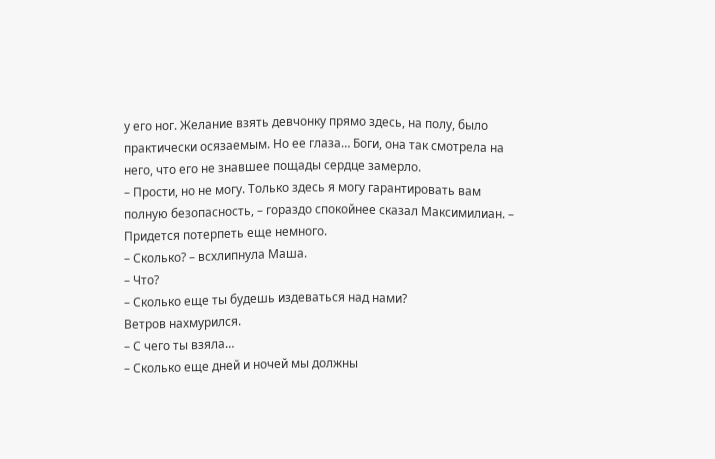у его ног. Желание взять девчонку прямо здесь, на полу, было практически осязаемым. Но ее глаза… Боги, она так смотрела на него, что его не знавшее пощады сердце замерло.
– Прости, но не могу. Только здесь я могу гарантировать вам полную безопасность, – гораздо спокойнее сказал Максимилиан. – Придется потерпеть еще немного.
– Сколько? – всхлипнула Маша.
– Что?
– Сколько еще ты будешь издеваться над нами?
Ветров нахмурился.
– С чего ты взяла…
– Сколько еще дней и ночей мы должны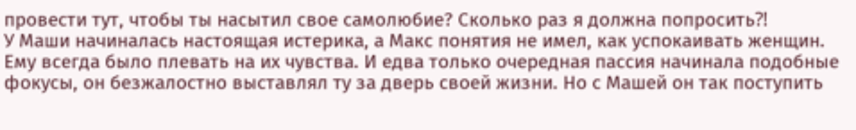провести тут, чтобы ты насытил свое самолюбие? Сколько раз я должна попросить⁈
У Маши начиналась настоящая истерика, а Макс понятия не имел, как успокаивать женщин. Ему всегда было плевать на их чувства. И едва только очередная пассия начинала подобные фокусы, он безжалостно выставлял ту за дверь своей жизни. Но с Машей он так поступить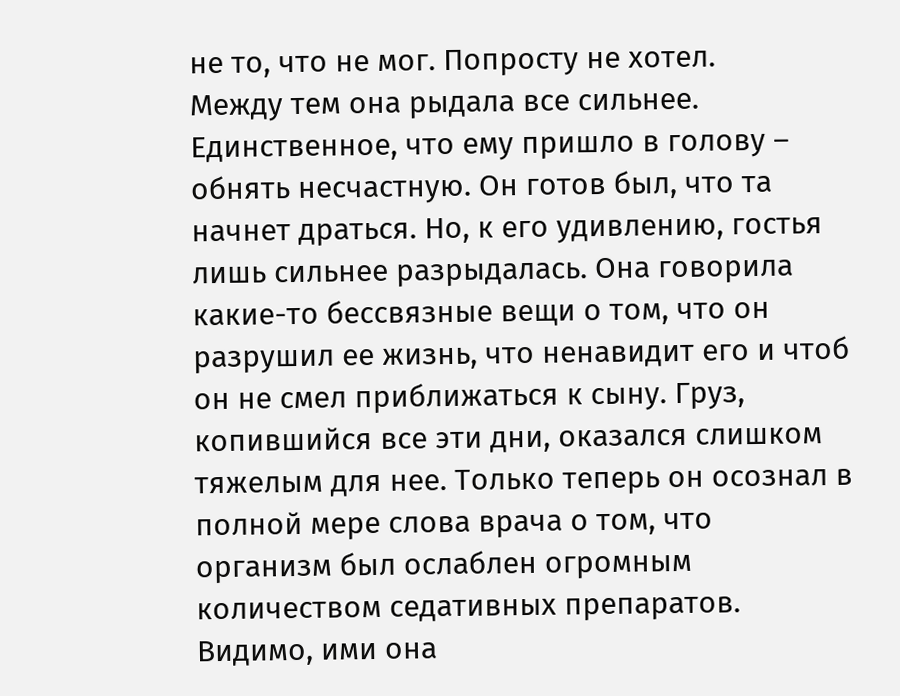не то, что не мог. Попросту не хотел.
Между тем она рыдала все сильнее. Единственное, что ему пришло в голову – обнять несчастную. Он готов был, что та начнет драться. Но, к его удивлению, гостья лишь сильнее разрыдалась. Она говорила какие-то бессвязные вещи о том, что он разрушил ее жизнь, что ненавидит его и чтоб он не смел приближаться к сыну. Груз, копившийся все эти дни, оказался слишком тяжелым для нее. Только теперь он осознал в полной мере слова врача о том, что организм был ослаблен огромным количеством седативных препаратов. Видимо, ими она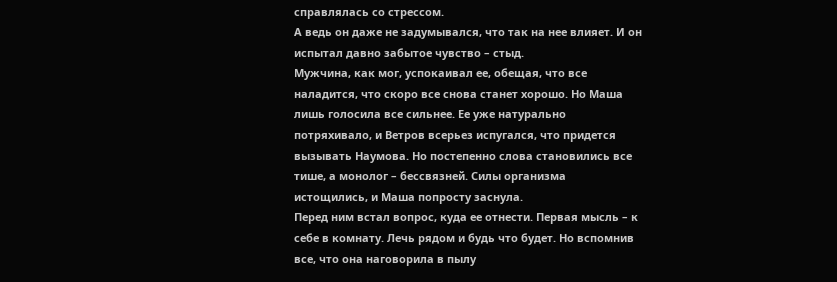справлялась со стрессом.
А ведь он даже не задумывался, что так на нее влияет. И он испытал давно забытое чувство – стыд.
Мужчина, как мог, успокаивал ее, обещая, что все наладится, что скоро все снова станет хорошо. Но Маша лишь голосила все сильнее. Ее уже натурально потряхивало, и Ветров всерьез испугался, что придется вызывать Наумова. Но постепенно слова становились все тише, а монолог – бессвязней. Силы организма истощились, и Маша попросту заснула.
Перед ним встал вопрос, куда ее отнести. Первая мысль – к себе в комнату. Лечь рядом и будь что будет. Но вспомнив все, что она наговорила в пылу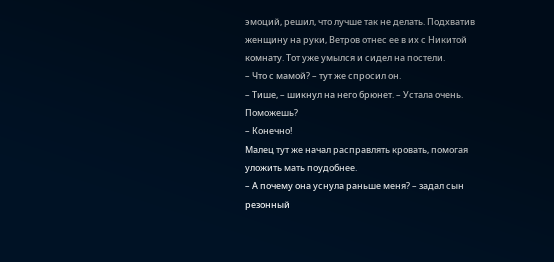эмоций, решил, что лучше так не делать. Подхватив женщину на руки, Ветров отнес ее в их с Никитой комнату. Тот уже умылся и сидел на постели.
– Что с мамой? – тут же спросил он.
– Тише, – шикнул на него брюнет. – Устала очень. Поможешь?
– Конечно!
Малец тут же начал расправлять кровать, помогая уложить мать поудобнее.
– А почему она уснула раньше меня? – задал сын резонный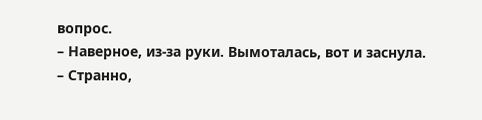вопрос.
– Наверное, из-за руки. Вымоталась, вот и заснула.
– Странно,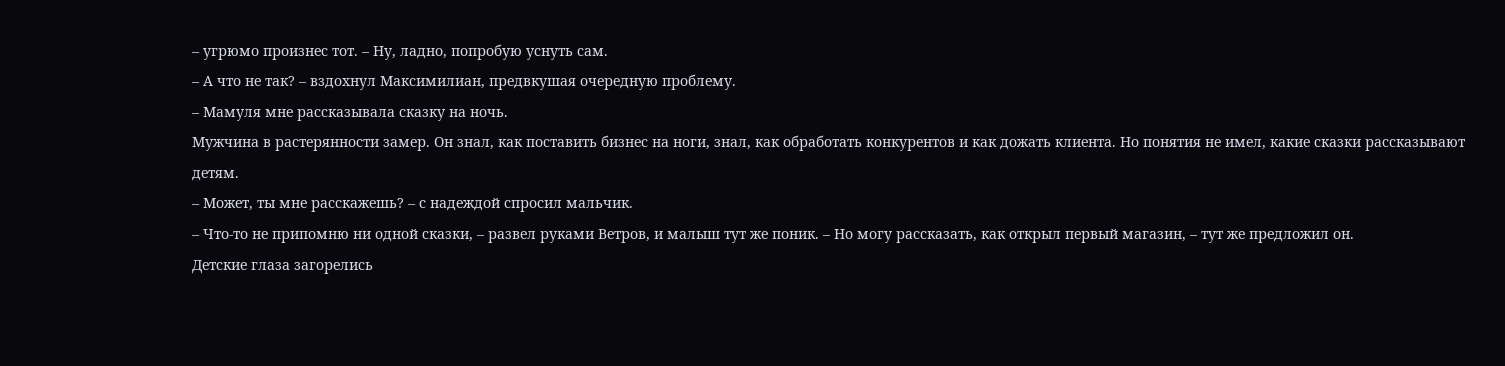– угрюмо произнес тот. – Ну, ладно, попробую уснуть сам.
– А что не так? – вздохнул Максимилиан, предвкушая очередную проблему.
– Мамуля мне рассказывала сказку на ночь.
Мужчина в растерянности замер. Он знал, как поставить бизнес на ноги, знал, как обработать конкурентов и как дожать клиента. Но понятия не имел, какие сказки рассказывают детям.
– Может, ты мне расскажешь? – с надеждой спросил мальчик.
– Что-то не припомню ни одной сказки, – развел руками Ветров, и малыш тут же поник. – Но могу рассказать, как открыл первый магазин, – тут же предложил он.
Детские глаза загорелись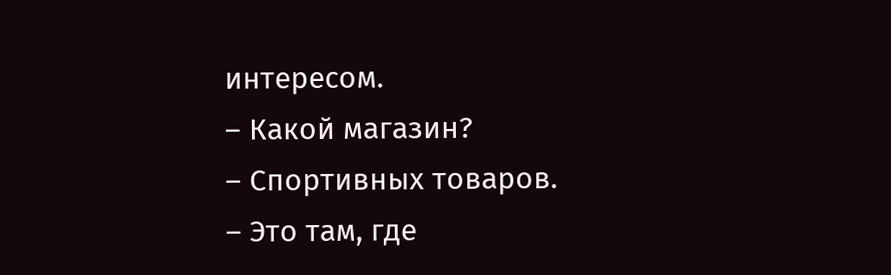интересом.
– Какой магазин?
– Спортивных товаров.
– Это там, где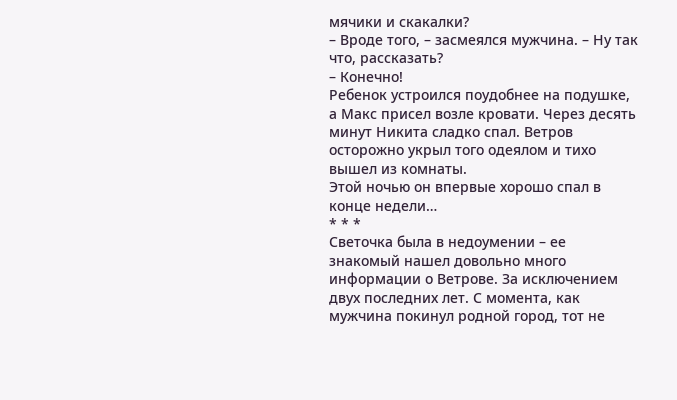мячики и скакалки?
– Вроде того, – засмеялся мужчина. – Ну так что, рассказать?
– Конечно!
Ребенок устроился поудобнее на подушке, а Макс присел возле кровати. Через десять минут Никита сладко спал. Ветров осторожно укрыл того одеялом и тихо вышел из комнаты.
Этой ночью он впервые хорошо спал в конце недели…
* * *
Светочка была в недоумении – ее знакомый нашел довольно много информации о Ветрове. За исключением двух последних лет. С момента, как мужчина покинул родной город, тот не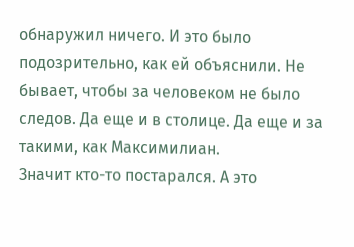обнаружил ничего. И это было подозрительно, как ей объяснили. Не бывает, чтобы за человеком не было следов. Да еще и в столице. Да еще и за такими, как Максимилиан.
Значит кто-то постарался. А это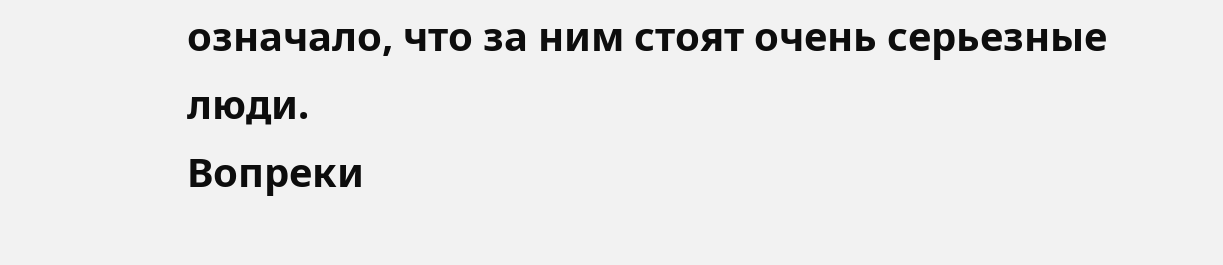означало, что за ним стоят очень серьезные люди.
Вопреки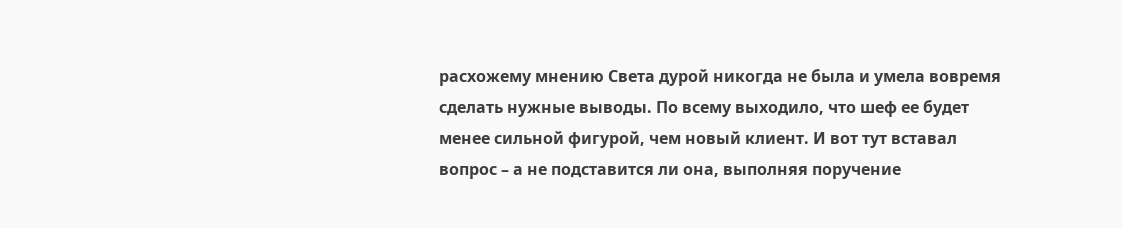расхожему мнению Света дурой никогда не была и умела вовремя сделать нужные выводы. По всему выходило, что шеф ее будет менее сильной фигурой, чем новый клиент. И вот тут вставал вопрос – а не подставится ли она, выполняя поручение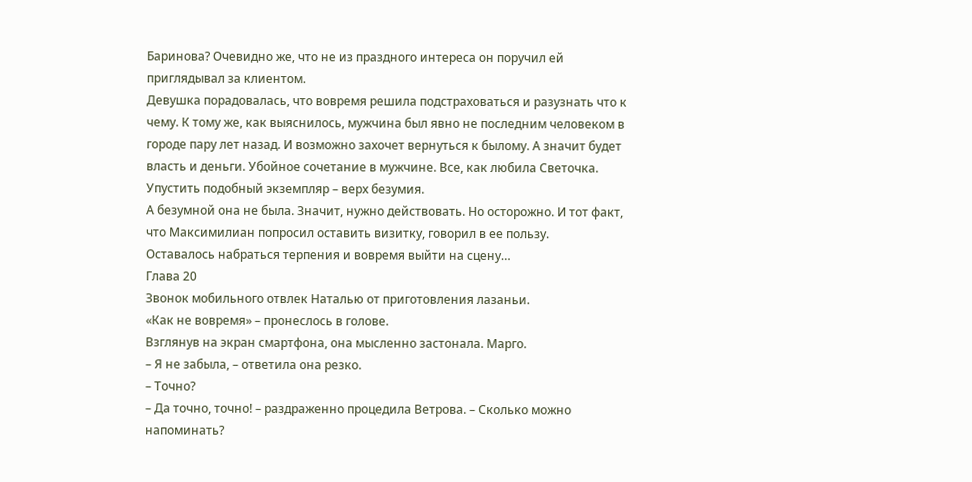Баринова? Очевидно же, что не из праздного интереса он поручил ей приглядывал за клиентом.
Девушка порадовалась, что вовремя решила подстраховаться и разузнать что к чему. К тому же, как выяснилось, мужчина был явно не последним человеком в городе пару лет назад. И возможно захочет вернуться к былому. А значит будет власть и деньги. Убойное сочетание в мужчине. Все, как любила Светочка. Упустить подобный экземпляр – верх безумия.
А безумной она не была. Значит, нужно действовать. Но осторожно. И тот факт, что Максимилиан попросил оставить визитку, говорил в ее пользу.
Оставалось набраться терпения и вовремя выйти на сцену…
Глава 20
Звонок мобильного отвлек Наталью от приготовления лазаньи.
«Как не вовремя» – пронеслось в голове.
Взглянув на экран смартфона, она мысленно застонала. Марго.
– Я не забыла, – ответила она резко.
– Точно?
– Да точно, точно! – раздраженно процедила Ветрова. – Сколько можно напоминать?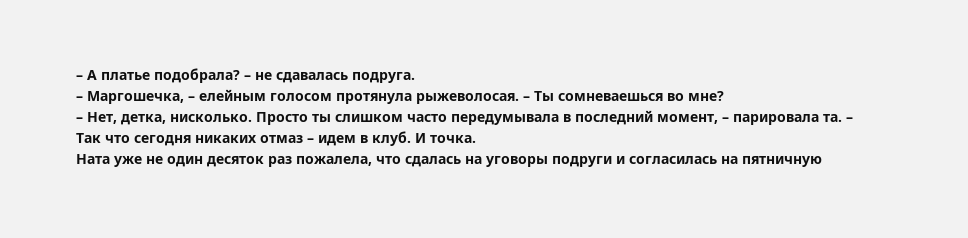– А платье подобрала? – не сдавалась подруга.
– Маргошечка, – елейным голосом протянула рыжеволосая. – Ты сомневаешься во мне?
– Нет, детка, нисколько. Просто ты слишком часто передумывала в последний момент, – парировала та. – Так что сегодня никаких отмаз – идем в клуб. И точка.
Ната уже не один десяток раз пожалела, что сдалась на уговоры подруги и согласилась на пятничную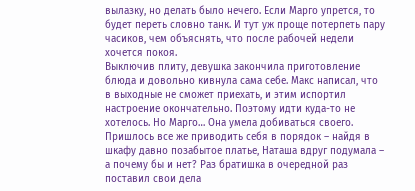вылазку, но делать было нечего. Если Марго упрется, то будет переть словно танк. И тут уж проще потерпеть пару часиков, чем объяснять, что после рабочей недели хочется покоя.
Выключив плиту, девушка закончила приготовление блюда и довольно кивнула сама себе. Макс написал, что в выходные не сможет приехать, и этим испортил настроение окончательно. Поэтому идти куда-то не хотелось. Но Марго… Она умела добиваться своего.
Пришлось все же приводить себя в порядок – найдя в шкафу давно позабытое платье, Наташа вдруг подумала – а почему бы и нет? Раз братишка в очередной раз поставил свои дела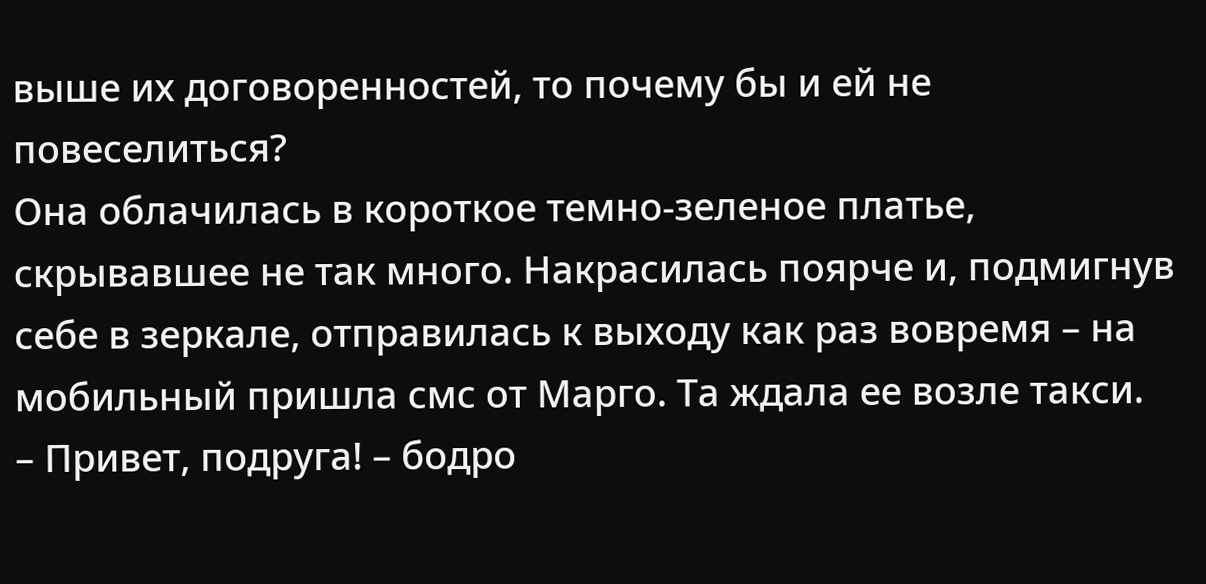выше их договоренностей, то почему бы и ей не повеселиться?
Она облачилась в короткое темно-зеленое платье, скрывавшее не так много. Накрасилась поярче и, подмигнув себе в зеркале, отправилась к выходу как раз вовремя – на мобильный пришла смс от Марго. Та ждала ее возле такси.
– Привет, подруга! – бодро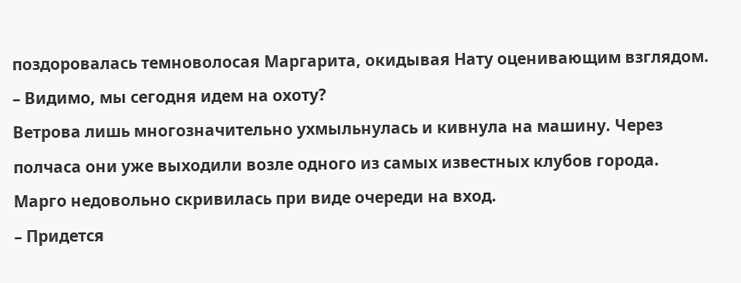поздоровалась темноволосая Маргарита, окидывая Нату оценивающим взглядом. – Видимо, мы сегодня идем на охоту?
Ветрова лишь многозначительно ухмыльнулась и кивнула на машину. Через полчаса они уже выходили возле одного из самых известных клубов города. Марго недовольно скривилась при виде очереди на вход.
– Придется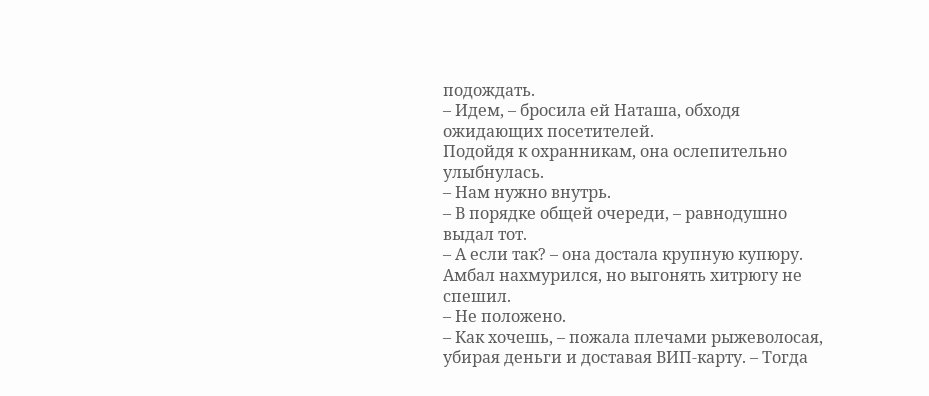подождать.
– Идем, – бросила ей Наташа, обходя ожидающих посетителей.
Подойдя к охранникам, она ослепительно улыбнулась.
– Нам нужно внутрь.
– В порядке общей очереди, – равнодушно выдал тот.
– А если так? – она достала крупную купюру.
Амбал нахмурился, но выгонять хитрюгу не спешил.
– Не положено.
– Как хочешь, – пожала плечами рыжеволосая, убирая деньги и доставая ВИП-карту. – Тогда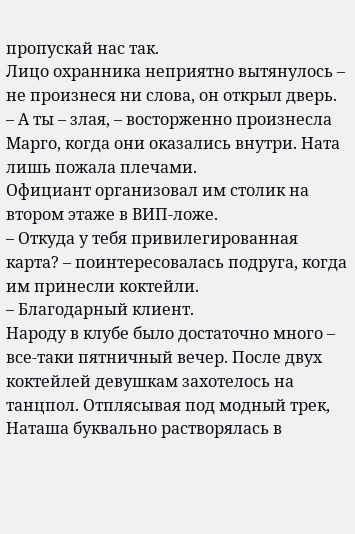пропускай нас так.
Лицо охранника неприятно вытянулось – не произнеся ни слова, он открыл дверь.
– А ты – злая, – восторженно произнесла Марго, когда они оказались внутри. Ната лишь пожала плечами.
Официант организовал им столик на втором этаже в ВИП-ложе.
– Откуда у тебя привилегированная карта? – поинтересовалась подруга, когда им принесли коктейли.
– Благодарный клиент.
Народу в клубе было достаточно много – все-таки пятничный вечер. После двух коктейлей девушкам захотелось на танцпол. Отплясывая под модный трек, Наташа буквально растворялась в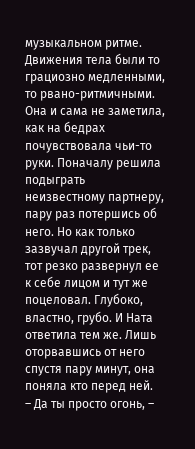музыкальном ритме. Движения тела были то грациозно медленными, то рвано-ритмичными. Она и сама не заметила, как на бедрах почувствовала чьи-то руки. Поначалу решила подыграть неизвестному партнеру, пару раз потершись об него. Но как только зазвучал другой трек, тот резко развернул ее к себе лицом и тут же поцеловал. Глубоко, властно, грубо. И Ната ответила тем же. Лишь оторвавшись от него спустя пару минут, она поняла кто перед ней.
– Да ты просто огонь, –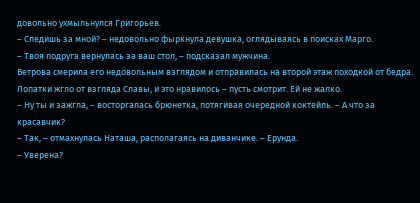довольно ухмыльнулся Григорьев.
– Следишь за мной? – недовольно фыркнула девушка, оглядываясь в поисках Марго.
– Твоя подруга вернулась за ваш стол, – подсказал мужчина.
Ветрова смерила его недовольным взглядом и отправилась на второй этаж походкой от бедра. Лопатки жгло от взгляда Славы, и это нравилось – пусть смотрит. Ей не жалко.
– Ну ты и зажгла, – восторгалась брюнетка, потягивая очередной коктейль. – А что за красавчик?
– Так, – отмахнулась Наташа, располагаясь на диванчике. – Ерунда.
– Уверена?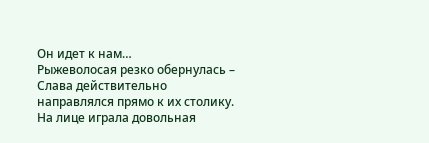Он идет к нам…
Рыжеволосая резко обернулась – Слава действительно направлялся прямо к их столику. На лице играла довольная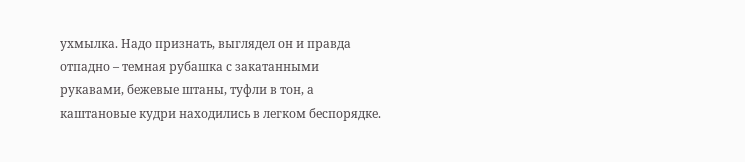ухмылка. Надо признать, выглядел он и правда отпадно – темная рубашка с закатанными рукавами, бежевые штаны, туфли в тон, а каштановые кудри находились в легком беспорядке.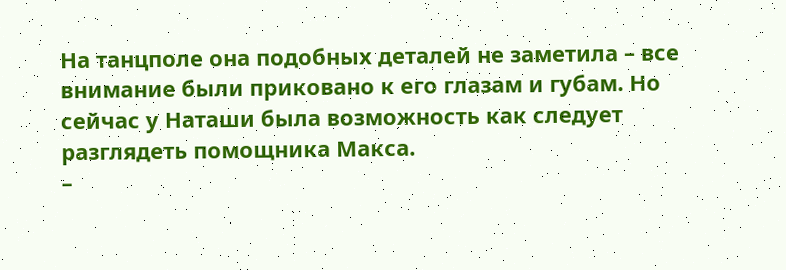На танцполе она подобных деталей не заметила – все внимание были приковано к его глазам и губам. Но сейчас у Наташи была возможность как следует разглядеть помощника Макса.
–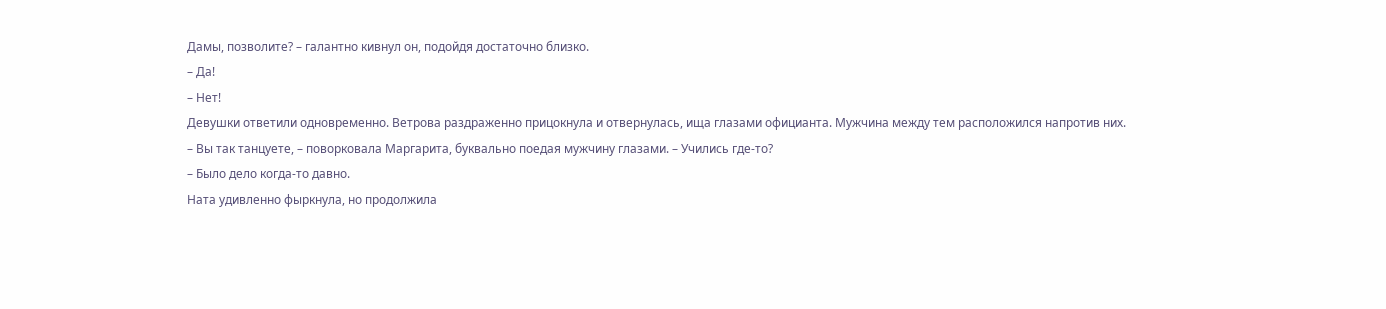Дамы, позволите? – галантно кивнул он, подойдя достаточно близко.
– Да!
– Нет!
Девушки ответили одновременно. Ветрова раздраженно прицокнула и отвернулась, ища глазами официанта. Мужчина между тем расположился напротив них.
– Вы так танцуете, – поворковала Маргарита, буквально поедая мужчину глазами. – Учились где-то?
– Было дело когда-то давно.
Ната удивленно фыркнула, но продолжила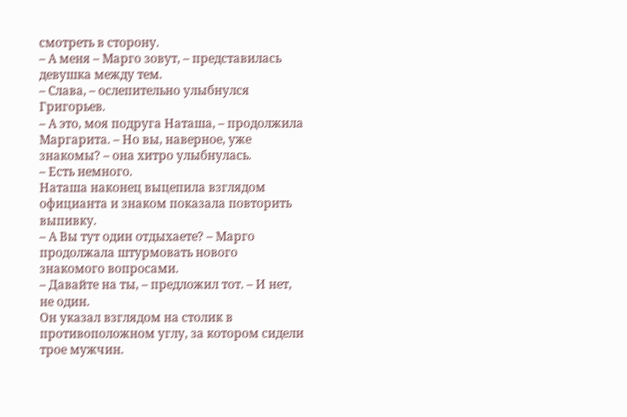смотреть в сторону.
– А меня – Марго зовут, – представилась девушка между тем.
– Слава, – ослепительно улыбнулся Григорьев.
– А это, моя подруга Наташа, – продолжила Маргарита. – Но вы, наверное, уже знакомы? – она хитро улыбнулась.
– Есть немного.
Наташа наконец выцепила взглядом официанта и знаком показала повторить выпивку.
– А Вы тут один отдыхаете? – Марго продолжала штурмовать нового знакомого вопросами.
– Давайте на ты, – предложил тот. – И нет, не один.
Он указал взглядом на столик в противоположном углу, за котором сидели трое мужчин.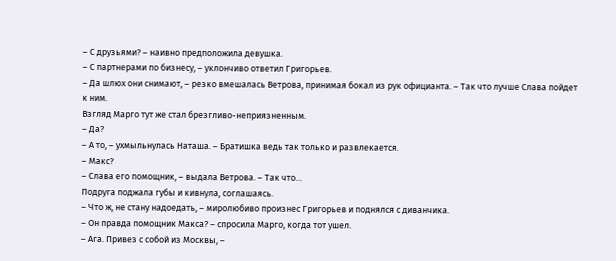– С друзьями? – наивно предположила девушка.
– С партнерами по бизнесу, – уклончиво ответил Григорьев.
– Да шлюх они снимают, – резко вмешалась Ветрова, принимая бокал из рук официанта. – Так что лучше Слава пойдет к ним.
Взгляд Марго тут же стал брезгливо-неприязненным.
– Да?
– А то, – ухмыльнулась Наташа. – Братишка ведь так только и развлекается.
– Макс?
– Слава его помощник, – выдала Ветрова. – Так что…
Подруга поджала губы и кивнула, соглашаясь.
– Что ж, не стану надоедать, – миролюбиво произнес Григорьев и поднялся с диванчика.
– Он правда помощник Макса? – спросила Марго, когда тот ушел.
– Ага. Привез с собой из Москвы, –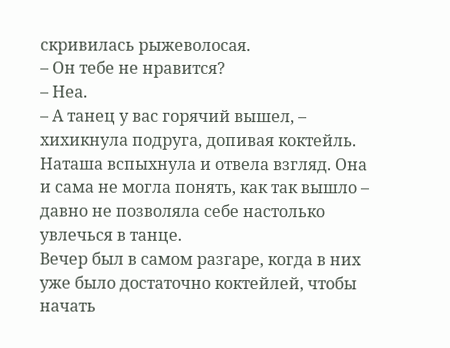скривилась рыжеволосая.
– Он тебе не нравится?
– Неа.
– А танец у вас горячий вышел, – хихикнула подруга, допивая коктейль.
Наташа вспыхнула и отвела взгляд. Она и сама не могла понять, как так вышло – давно не позволяла себе настолько увлечься в танце.
Вечер был в самом разгаре, когда в них уже было достаточно коктейлей, чтобы начать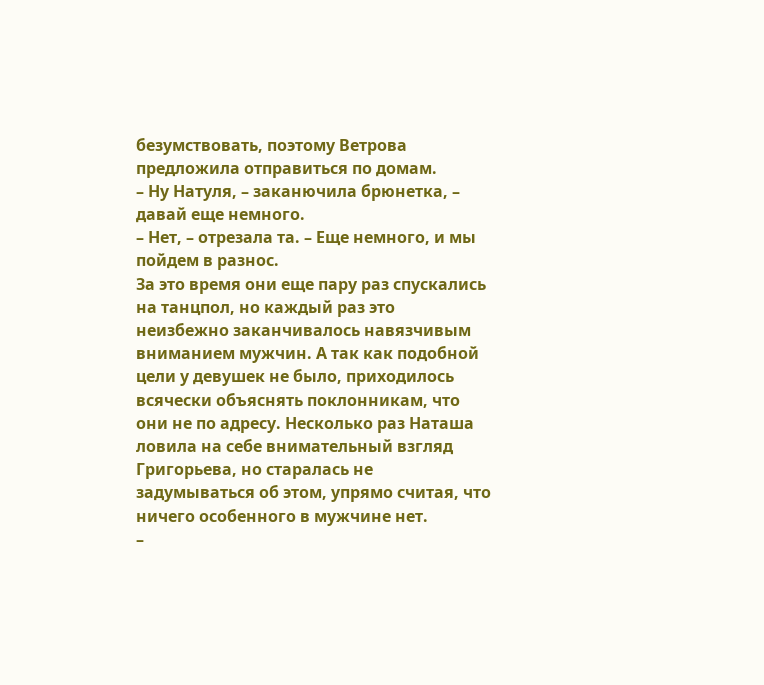безумствовать, поэтому Ветрова предложила отправиться по домам.
– Ну Натуля, – заканючила брюнетка, – давай еще немного.
– Нет, – отрезала та. – Еще немного, и мы пойдем в разнос.
За это время они еще пару раз спускались на танцпол, но каждый раз это неизбежно заканчивалось навязчивым вниманием мужчин. А так как подобной цели у девушек не было, приходилось всячески объяснять поклонникам, что они не по адресу. Несколько раз Наташа ловила на себе внимательный взгляд Григорьева, но старалась не задумываться об этом, упрямо считая, что ничего особенного в мужчине нет.
–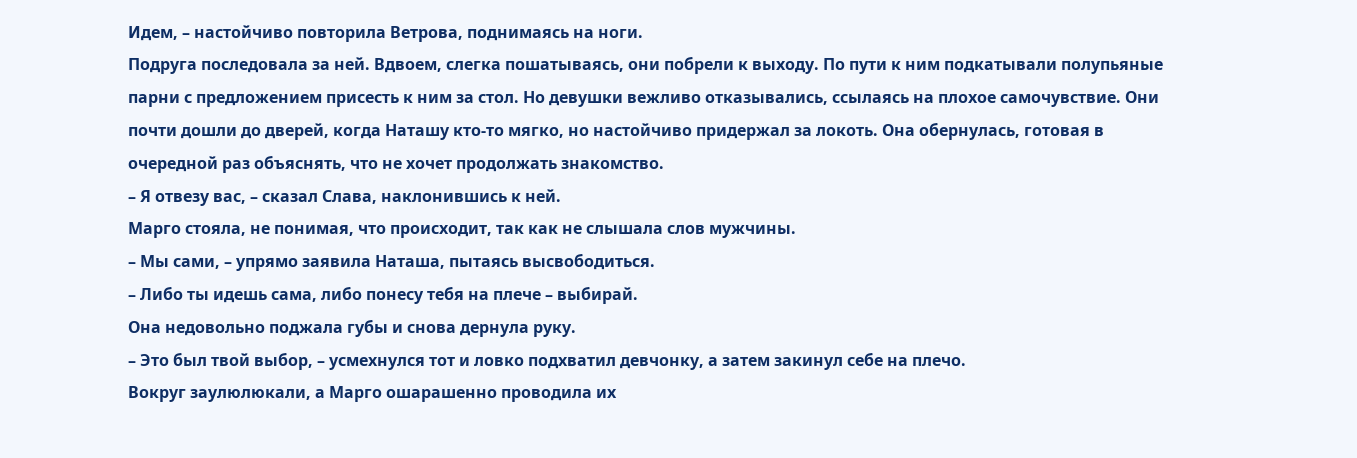Идем, – настойчиво повторила Ветрова, поднимаясь на ноги.
Подруга последовала за ней. Вдвоем, слегка пошатываясь, они побрели к выходу. По пути к ним подкатывали полупьяные парни с предложением присесть к ним за стол. Но девушки вежливо отказывались, ссылаясь на плохое самочувствие. Они почти дошли до дверей, когда Наташу кто-то мягко, но настойчиво придержал за локоть. Она обернулась, готовая в очередной раз объяснять, что не хочет продолжать знакомство.
– Я отвезу вас, – сказал Слава, наклонившись к ней.
Марго стояла, не понимая, что происходит, так как не слышала слов мужчины.
– Мы сами, – упрямо заявила Наташа, пытаясь высвободиться.
– Либо ты идешь сама, либо понесу тебя на плече – выбирай.
Она недовольно поджала губы и снова дернула руку.
– Это был твой выбор, – усмехнулся тот и ловко подхватил девчонку, а затем закинул себе на плечо.
Вокруг заулюлюкали, а Марго ошарашенно проводила их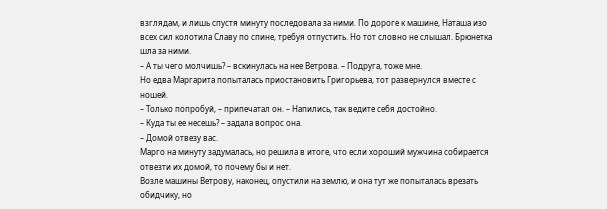взглядам, и лишь спустя минуту последовала за ними. По дороге к машине, Наташа изо всех сил колотила Славу по спине, требуя отпустить. Но тот словно не слышал. Брюнетка шла за ними.
– А ты чего молчишь? – вскинулась на нее Ветрова. – Подруга, тоже мне.
Но едва Маргарита попыталась приостановить Григорьева, тот развернулся вместе с ношей.
– Только попробуй, – припечатал он. – Напились, так ведите себя достойно.
– Куда ты ее несешь? – задала вопрос она.
– Домой отвезу вас.
Марго на минуту задумалась, но решила в итоге, что если хороший мужчина собирается отвезти их домой, то почему бы и нет.
Возле машины Ветрову, наконец, опустили на землю, и она тут же попыталась врезать обидчику, но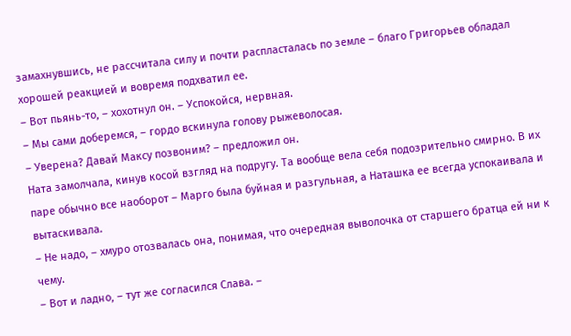замахнувшись, не рассчитала силу и почти распласталась по земле – благо Григорьев обладал хорошей реакцией и вовремя подхватил ее.
– Вот пьянь-то, – хохотнул он. – Успокойся, нервная.
– Мы сами доберемся, – гордо вскинула голову рыжеволосая.
– Уверена? Давай Максу позвоним? – предложил он.
Ната замолчала, кинув косой взгляд на подругу. Та вообще вела себя подозрительно смирно. В их паре обычно все наоборот – Марго была буйная и разгульная, а Наташка ее всегда успокаивала и вытаскивала.
– Не надо, – хмуро отозвалась она, понимая, что очередная выволочка от старшего братца ей ни к чему.
– Вот и ладно, – тут же согласился Слава. –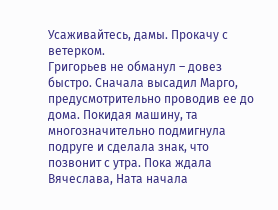Усаживайтесь, дамы. Прокачу с ветерком.
Григорьев не обманул – довез быстро. Сначала высадил Марго, предусмотрительно проводив ее до дома. Покидая машину, та многозначительно подмигнула подруге и сделала знак, что позвонит с утра. Пока ждала Вячеслава, Ната начала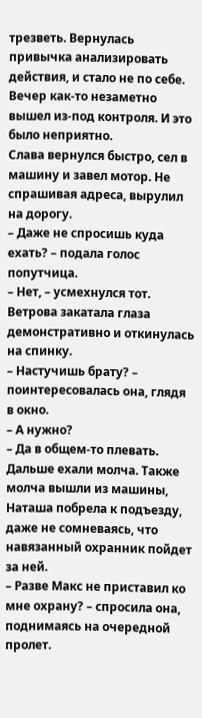трезветь. Вернулась привычка анализировать действия, и стало не по себе. Вечер как-то незаметно вышел из-под контроля. И это было неприятно.
Слава вернулся быстро, сел в машину и завел мотор. Не спрашивая адреса, вырулил на дорогу.
– Даже не спросишь куда ехать? – подала голос попутчица.
– Нет, – усмехнулся тот.
Ветрова закатала глаза демонстративно и откинулась на спинку.
– Настучишь брату? – поинтересовалась она, глядя в окно.
– А нужно?
– Да в общем-то плевать.
Дальше ехали молча. Также молча вышли из машины, Наташа побрела к подъезду, даже не сомневаясь, что навязанный охранник пойдет за ней.
– Разве Макс не приставил ко мне охрану? – спросила она, поднимаясь на очередной пролет.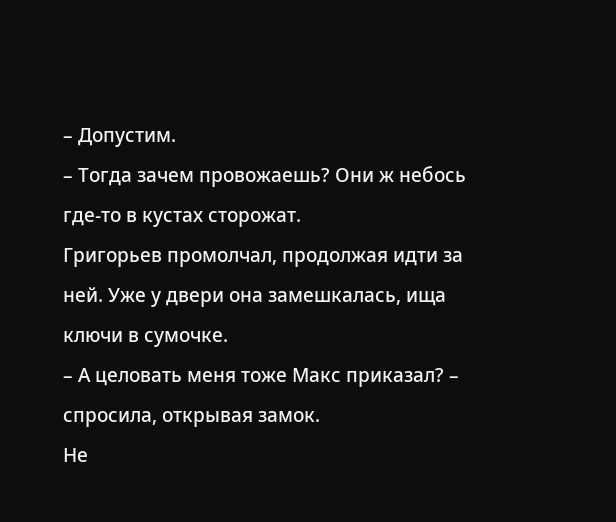– Допустим.
– Тогда зачем провожаешь? Они ж небось где-то в кустах сторожат.
Григорьев промолчал, продолжая идти за ней. Уже у двери она замешкалась, ища ключи в сумочке.
– А целовать меня тоже Макс приказал? – спросила, открывая замок.
Не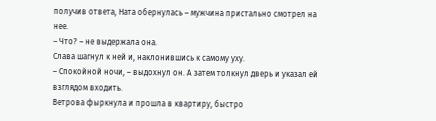получив ответа, Ната обернулась – мужчина пристально смотрел на нее.
– Что? – не выдержала она.
Слава шагнул к ней и, наклонившись к самому уху.
– Спокойной ночи, – выдохнул он. А затем толкнул дверь и указал ей взглядом входить.
Ветрова фыркнула и прошла в квартиру, быстро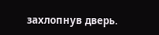захлопнув дверь.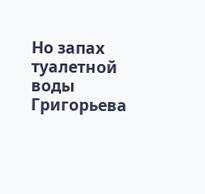Но запах туалетной воды Григорьева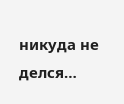никуда не делся…